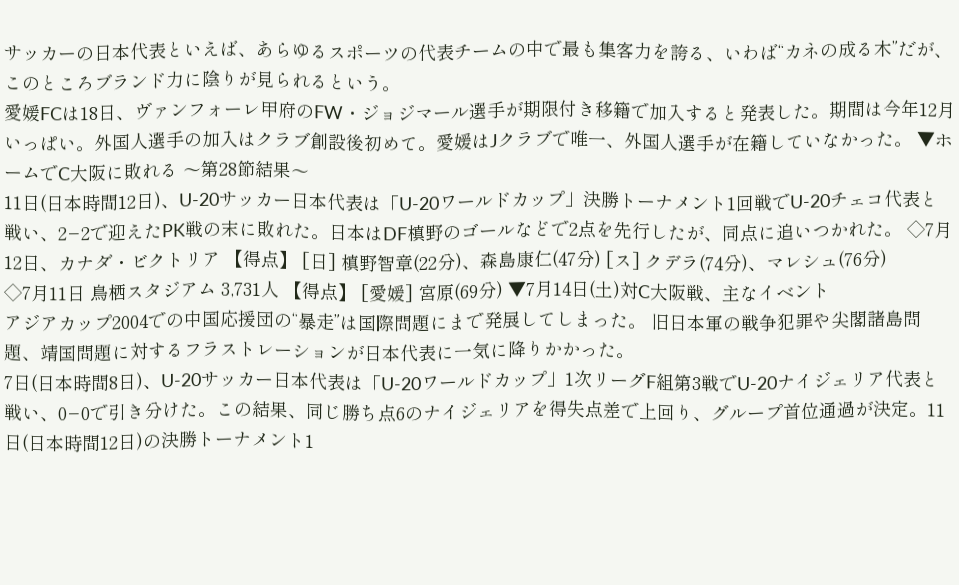サッカーの日本代表といえば、あらゆるスポーツの代表チームの中で最も集客力を誇る、いわば“カネの成る木”だが、このところブランド力に陰りが見られるという。
愛媛FCは18日、ヴァンフォーレ甲府のFW・ジョジマール選手が期限付き移籍で加入すると発表した。期間は今年12月いっぱい。外国人選手の加入はクラブ創設後初めて。愛媛はJクラブで唯一、外国人選手が在籍していなかった。 ▼ホームでC大阪に敗れる 〜第28節結果〜
11日(日本時間12日)、U-20サッカー日本代表は「U-20ワールドカップ」決勝トーナメント1回戦でU-20チェコ代表と戦い、2−2で迎えたPK戦の末に敗れた。日本はDF槙野のゴールなどで2点を先行したが、同点に追いつかれた。 ◇7月12日、カナダ・ビクトリア 【得点】 [日] 槙野智章(22分)、森島康仁(47分) [ス] クデラ(74分)、マレシュ(76分)
◇7月11日 鳥栖スタジアム 3,731人 【得点】 [愛媛] 宮原(69分) ▼7月14日(土)対C大阪戦、主なイベント
アジアカップ2004での中国応援団の“暴走”は国際問題にまで発展してしまった。 旧日本軍の戦争犯罪や尖閣諸島問題、靖国問題に対するフラストレーションが日本代表に一気に降りかかった。
7日(日本時間8日)、U-20サッカー日本代表は「U-20ワールドカップ」1次リーグF組第3戦でU-20ナイジェリア代表と戦い、0−0で引き分けた。この結果、同じ勝ち点6のナイジェリアを得失点差で上回り、グループ首位通過が決定。11日(日本時間12日)の決勝トーナメント1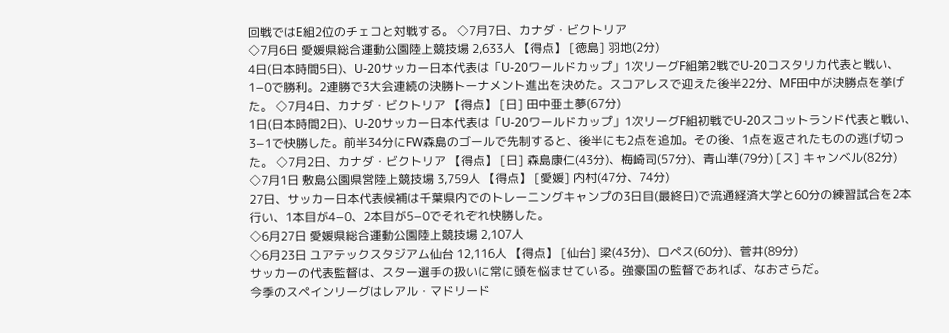回戦ではE組2位のチェコと対戦する。 ◇7月7日、カナダ・ビクトリア
◇7月6日 愛媛県総合運動公園陸上競技場 2,633人 【得点】 [徳島] 羽地(2分)
4日(日本時間5日)、U-20サッカー日本代表は「U-20ワールドカップ」1次リーグF組第2戦でU-20コスタリカ代表と戦い、1−0で勝利。2連勝で3大会連続の決勝トーナメント進出を決めた。スコアレスで迎えた後半22分、MF田中が決勝点を挙げた。 ◇7月4日、カナダ・ビクトリア 【得点】 [日] 田中亜土夢(67分)
1日(日本時間2日)、U-20サッカー日本代表は「U-20ワールドカップ」1次リーグF組初戦でU-20スコットランド代表と戦い、3−1で快勝した。前半34分にFW森島のゴールで先制すると、後半にも2点を追加。その後、1点を返されたものの逃げ切った。 ◇7月2日、カナダ・ビクトリア 【得点】 [日] 森島康仁(43分)、梅崎司(57分)、青山準(79分) [ス] キャンベル(82分)
◇7月1日 敷島公園県営陸上競技場 3,759人 【得点】 [愛媛] 内村(47分、74分)
27日、サッカー日本代表候補は千葉県内でのトレーニングキャンプの3日目(最終日)で流通経済大学と60分の練習試合を2本行い、1本目が4−0、2本目が5−0でそれぞれ快勝した。
◇6月27日 愛媛県総合運動公園陸上競技場 2,107人
◇6月23日 ユアテックスタジアム仙台 12,116人 【得点】 [仙台] 梁(43分)、ロペス(60分)、菅井(89分)
サッカーの代表監督は、スター選手の扱いに常に頭を悩ませている。強豪国の監督であれば、なおさらだ。
今季のスペインリーグはレアル・マドリード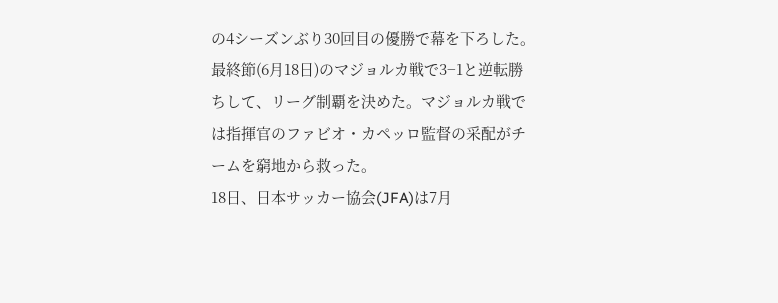の4シーズンぶり30回目の優勝で幕を下ろした。最終節(6月18日)のマジョルカ戦で3−1と逆転勝ちして、リーグ制覇を決めた。マジョルカ戦では指揮官のファビオ・カペッロ監督の采配がチームを窮地から救った。
18日、日本サッカー協会(JFA)は7月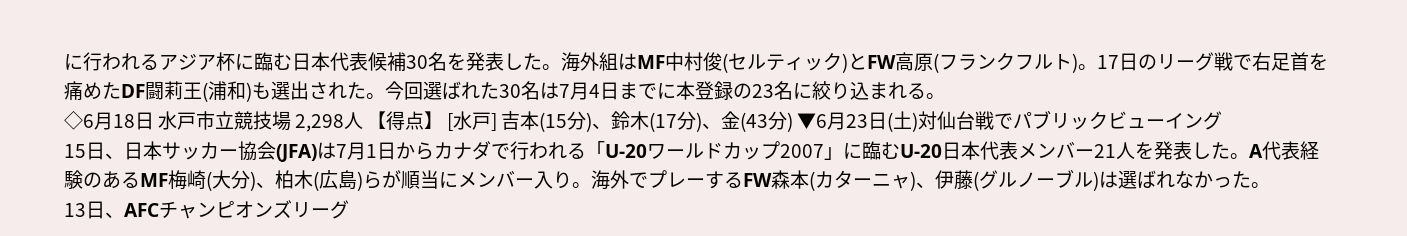に行われるアジア杯に臨む日本代表候補30名を発表した。海外組はMF中村俊(セルティック)とFW高原(フランクフルト)。17日のリーグ戦で右足首を痛めたDF闘莉王(浦和)も選出された。今回選ばれた30名は7月4日までに本登録の23名に絞り込まれる。
◇6月18日 水戸市立競技場 2,298人 【得点】 [水戸] 吉本(15分)、鈴木(17分)、金(43分) ▼6月23日(土)対仙台戦でパブリックビューイング
15日、日本サッカー協会(JFA)は7月1日からカナダで行われる「U-20ワールドカップ2007」に臨むU-20日本代表メンバー21人を発表した。A代表経験のあるMF梅崎(大分)、柏木(広島)らが順当にメンバー入り。海外でプレーするFW森本(カターニャ)、伊藤(グルノーブル)は選ばれなかった。
13日、AFCチャンピオンズリーグ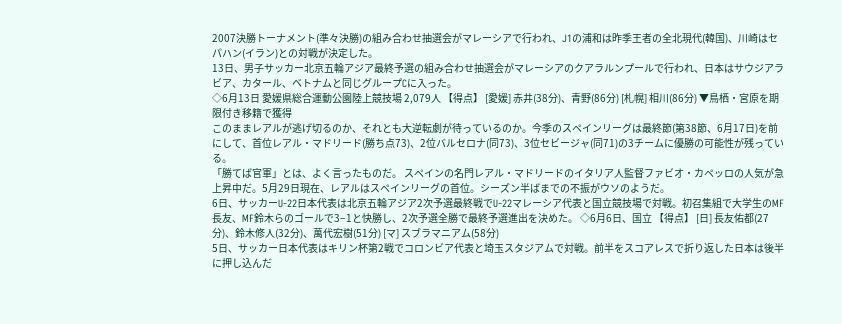2007決勝トーナメント(準々決勝)の組み合わせ抽選会がマレーシアで行われ、J1の浦和は昨季王者の全北現代(韓国)、川崎はセパハン(イラン)との対戦が決定した。
13日、男子サッカー北京五輪アジア最終予選の組み合わせ抽選会がマレーシアのクアラルンプールで行われ、日本はサウジアラビア、カタール、ベトナムと同じグループCに入った。
◇6月13日 愛媛県総合運動公園陸上競技場 2,079人 【得点】 [愛媛] 赤井(38分)、青野(86分) [札幌] 相川(86分) ▼鳥栖・宮原を期限付き移籍で獲得
このままレアルが逃げ切るのか、それとも大逆転劇が待っているのか。今季のスペインリーグは最終節(第38節、6月17日)を前にして、首位レアル・マドリード(勝ち点73)、2位バルセロナ(同73)、3位セビージャ(同71)の3チームに優勝の可能性が残っている。
「勝てば官軍」とは、よく言ったものだ。 スペインの名門レアル・マドリードのイタリア人監督ファビオ・カペッロの人気が急上昇中だ。5月29日現在、レアルはスペインリーグの首位。シーズン半ばまでの不振がウソのようだ。
6日、サッカーU-22日本代表は北京五輪アジア2次予選最終戦でU-22マレーシア代表と国立競技場で対戦。初召集組で大学生のMF長友、MF鈴木らのゴールで3−1と快勝し、2次予選全勝で最終予選進出を決めた。 ◇6月6日、国立 【得点】 [日] 長友佑都(27分)、鈴木修人(32分)、萬代宏樹(51分) [マ] スブラマニアム(58分)
5日、サッカー日本代表はキリン杯第2戦でコロンビア代表と埼玉スタジアムで対戦。前半をスコアレスで折り返した日本は後半に押し込んだ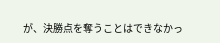が、決勝点を奪うことはできなかっ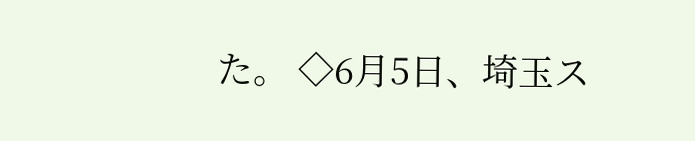た。 ◇6月5日、埼玉ス